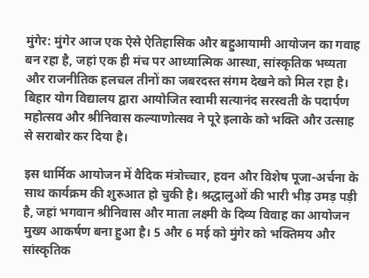मुंगेर: मुंगेर आज एक ऐसे ऐतिहासिक और बहुआयामी आयोजन का गवाह बन रहा है, जहां एक ही मंच पर आध्यात्मिक आस्था, सांस्कृतिक भव्यता और राजनीतिक हलचल तीनों का जबरदस्त संगम देखने को मिल रहा है। बिहार योग विद्यालय द्वारा आयोजित स्वामी सत्यानंद सरस्वती के पदार्पण महोत्सव और श्रीनिवास कल्याणोत्सव ने पूरे इलाके को भक्ति और उत्साह से सराबोर कर दिया है।

इस धार्मिक आयोजन में वैदिक मंत्रोच्चार, हवन और विशेष पूजा-अर्चना के साथ कार्यक्रम की शुरुआत हो चुकी है। श्रद्धालुओं की भारी भीड़ उमड़ पड़ी है, जहां भगवान श्रीनिवास और माता लक्ष्मी के दिव्य विवाह का आयोजन मुख्य आकर्षण बना हुआ है। 5 और 6 मई को मुंगेर को भक्तिमय और सांस्कृतिक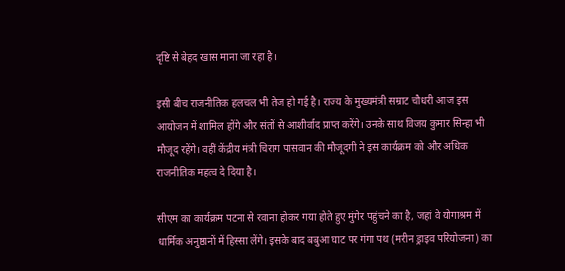दृष्टि से बेहद खास माना जा रहा है।

इसी बीच राजनीतिक हलचल भी तेज हो गई है। राज्य के मुख्यमंत्री सम्राट चौधरी आज इस आयोजन में शामिल होंगे और संतों से आशीर्वाद प्राप्त करेंगे। उनके साथ विजय कुमार सिन्हा भी मौजूद रहेंगे। वहीं केंद्रीय मंत्री चिराग पासवान की मौजूदगी ने इस कार्यक्रम को और अधिक राजनीतिक महत्व दे दिया है।

सीएम का कार्यक्रम पटना से रवाना होकर गया होते हुए मुंगेर पहुंचने का है, जहां वे योगाश्रम में धार्मिक अनुष्ठानों में हिस्सा लेंगे। इसके बाद बबुआ घाट पर गंगा पथ (मरीन ड्राइव परियोजना) का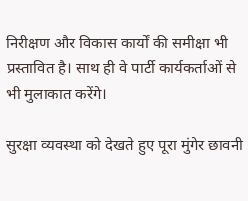निरीक्षण और विकास कार्यों की समीक्षा भी प्रस्तावित है। साथ ही वे पार्टी कार्यकर्ताओं से भी मुलाकात करेंगे।

सुरक्षा व्यवस्था को देखते हुए पूरा मुंगेर छावनी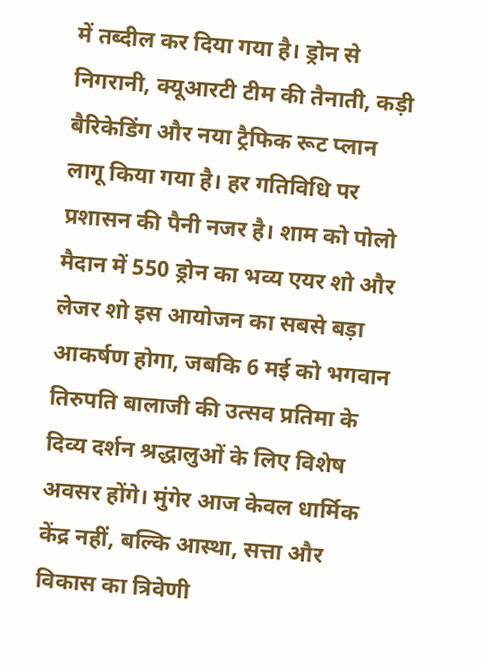में तब्दील कर दिया गया है। ड्रोन से निगरानी, क्यूआरटी टीम की तैनाती, कड़ी बैरिकेडिंग और नया ट्रैफिक रूट प्लान लागू किया गया है। हर गतिविधि पर प्रशासन की पैनी नजर है। शाम को पोलो मैदान में 550 ड्रोन का भव्य एयर शो और लेजर शो इस आयोजन का सबसे बड़ा आकर्षण होगा, जबकि 6 मई को भगवान तिरुपति बालाजी की उत्सव प्रतिमा के दिव्य दर्शन श्रद्धालुओं के लिए विशेष अवसर होंगे। मुंगेर आज केवल धार्मिक केंद्र नहीं, बल्कि आस्था, सत्ता और विकास का त्रिवेणी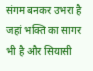संगम बनकर उभरा है जहां भक्ति का सागर भी है और सियासी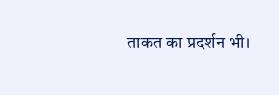ताकत का प्रदर्शन भी।